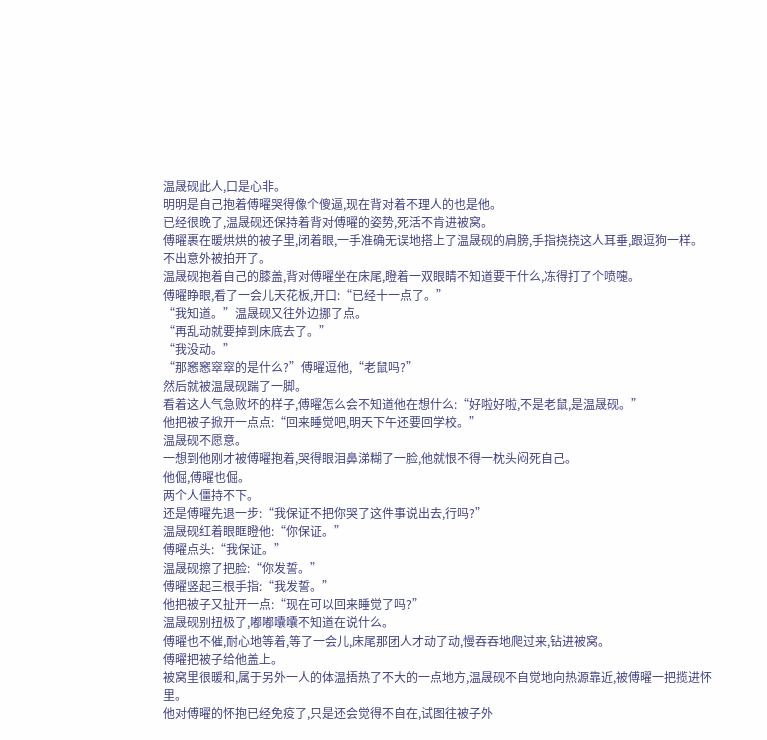温晟砚此人,口是心非。
明明是自己抱着傅曜哭得像个傻逼,现在背对着不理人的也是他。
已经很晚了,温晟砚还保持着背对傅曜的姿势,死活不肯进被窝。
傅曜裹在暖烘烘的被子里,闭着眼,一手准确无误地搭上了温晟砚的肩膀,手指挠挠这人耳垂,跟逗狗一样。
不出意外被拍开了。
温晟砚抱着自己的膝盖,背对傅曜坐在床尾,瞪着一双眼睛不知道要干什么,冻得打了个喷嚏。
傅曜睁眼,看了一会儿天花板,开口:“已经十一点了。”
“我知道。”温晟砚又往外边挪了点。
“再乱动就要掉到床底去了。”
“我没动。”
“那窸窸窣窣的是什么?”傅曜逗他,“老鼠吗?”
然后就被温晟砚踹了一脚。
看着这人气急败坏的样子,傅曜怎么会不知道他在想什么:“好啦好啦,不是老鼠,是温晟砚。”
他把被子掀开一点点:“回来睡觉吧,明天下午还要回学校。”
温晟砚不愿意。
一想到他刚才被傅曜抱着,哭得眼泪鼻涕糊了一脸,他就恨不得一枕头闷死自己。
他倔,傅曜也倔。
两个人僵持不下。
还是傅曜先退一步:“我保证不把你哭了这件事说出去,行吗?”
温晟砚红着眼眶瞪他:“你保证。”
傅曜点头:“我保证。”
温晟砚擦了把脸:“你发誓。”
傅曜竖起三根手指:“我发誓。”
他把被子又扯开一点:“现在可以回来睡觉了吗?”
温晟砚别扭极了,嘟嘟囔囔不知道在说什么。
傅曜也不催,耐心地等着,等了一会儿,床尾那团人才动了动,慢吞吞地爬过来,钻进被窝。
傅曜把被子给他盖上。
被窝里很暖和,属于另外一人的体温捂热了不大的一点地方,温晟砚不自觉地向热源靠近,被傅曜一把揽进怀里。
他对傅曜的怀抱已经免疫了,只是还会觉得不自在,试图往被子外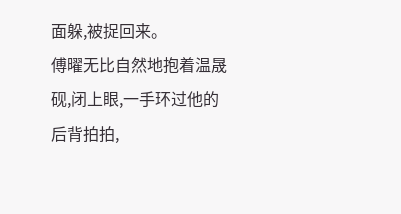面躲,被捉回来。
傅曜无比自然地抱着温晟砚,闭上眼,一手环过他的后背拍拍,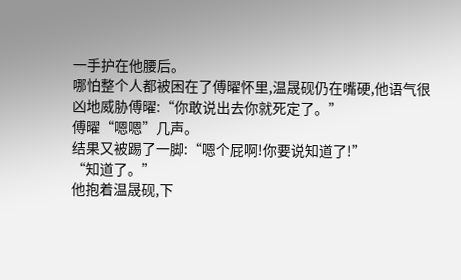一手护在他腰后。
哪怕整个人都被困在了傅曜怀里,温晟砚仍在嘴硬,他语气很凶地威胁傅曜:“你敢说出去你就死定了。”
傅曜“嗯嗯”几声。
结果又被踢了一脚:“嗯个屁啊!你要说知道了!”
“知道了。”
他抱着温晟砚,下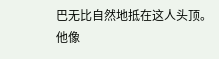巴无比自然地抵在这人头顶。
他像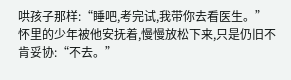哄孩子那样:“睡吧,考完试,我带你去看医生。”
怀里的少年被他安抚着,慢慢放松下来,只是仍旧不肯妥协:“不去。”